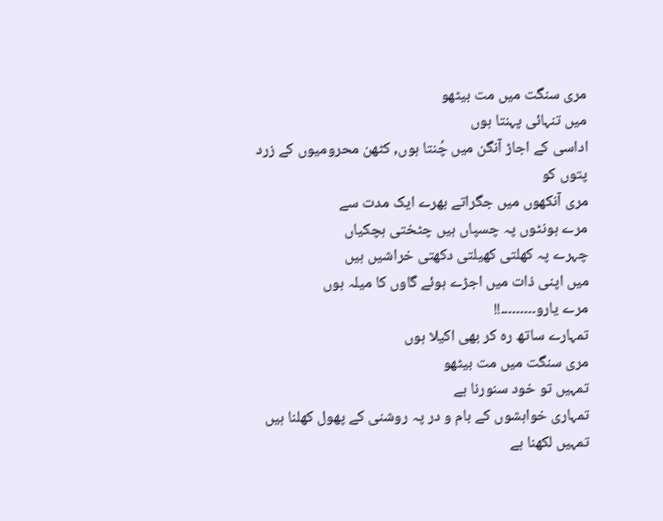مری سنگت میں مت بیٹھو
میں تنہائی پہنتا ہوں
اداسی کے اجاڑ آنگن میں چُنتا ہوں, کٹھن محرومیوں کے زرد پتوں کو
مری آنکھوں میں جگراتے بھرے ایک مدت سے
مرے ہونٹوں پہ چسپاں ہیں چٹختی ہچکیاں
چہرے پہ کھلتی کھیلتی دکھتی خراشیں ہیں
میں اپنی ذات میں اجڑے ہوئے گاوں کا میلہ ہوں
مرے یارو۔۔۔۔۔۔۔۔۔!!
تمہارے ساتھ رہ کر بھی اکیلا ہوں
مری سنگت میں مت بیٹھو
تمہیں تو خود سنورنا ہے
تمہاری خواہشوں کے بام و در پہ روشنی کے پھول کھلنا ہیں
تمہیں لکھنا ہے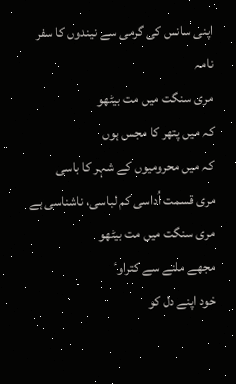اپنی سانس کی گرمی سے نیندوں کا سفر نامہ
مری سنگت میں مت بیٹھو
کہ میں پتھر کا مجس ہوں
کہ میں محرومیوں کے شہر کا باسی
مری قسمت اُداسی کم لباسی، ناشناسی ہے
مری سنگت میں مت بیٹھو
مجھے ملنے سے کتراوٴ
خود اپنے دل کو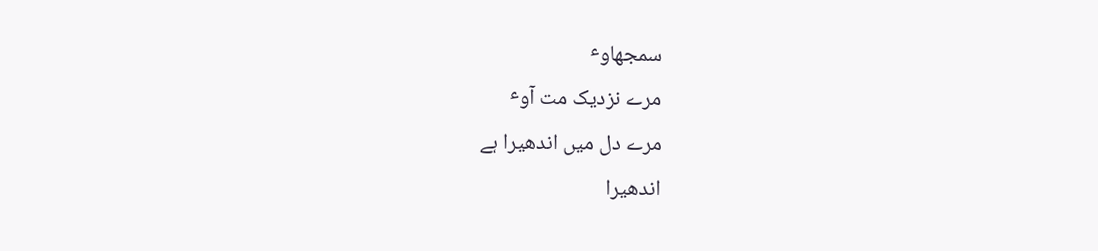سمجھاوٴ
مرے نزدیک مت آوٴ
مرے دل میں اندھیرا ہے
اندھیرا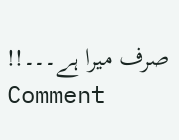صرف میرا ہے۔۔۔!!
Comment